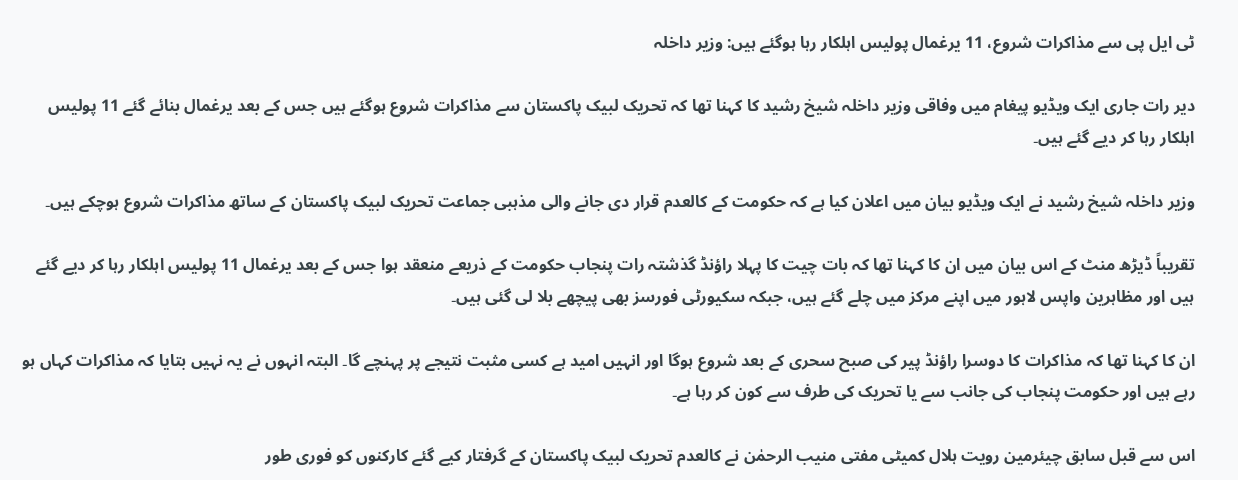ٹی ایل پی سے مذاکرات شروع، 11 یرغمال پولیس اہلکار رہا ہوگئے ہیں: وزیر داخلہ

دیر رات جاری ایک ویڈیو پیغام میں وفاقی وزیر داخلہ شیخ رشید کا کہنا تھا کہ تحریک لبیک پاکستان سے مذاکرات شروع ہوگئے ہیں جس کے بعد یرغمال بنائے گئے 11 پولیس اہلکار رہا کر دیے گئے ہیں۔

وزیر داخلہ شیخ رشید نے ایک ویڈیو بیان میں اعلان کیا ہے کہ حکومت کے کالعدم قرار دی جانے والی مذہبی جماعت تحریک لبیک پاکستان کے ساتھ مذاکرات شروع ہوچکے ہیں۔

تقریباً ڈیڑھ منٹ کے اس بیان میں ان کا کہنا تھا کہ بات چیت کا پہلا راؤنڈ گذشتہ رات پنجاب حکومت کے ذریعے منعقد ہوا جس کے بعد یرغمال 11 پولیس اہلکار رہا کر دیے گئے ہیں اور مظاہرین واپس لاہور میں اپنے مرکز میں چلے گئے ہیں، جبکہ سکیورٹی فورسز بھی پیچھے بلا لی گئی ہیں۔

ان کا کہنا تھا کہ مذاکرات کا دوسرا راؤنڈ پیر کی صبح سحری کے بعد شروع ہوگا اور انہیں امید ہے کسی مثبت نتیجے پر پہنچے گا۔ البتہ انہوں نے یہ نہیں بتایا کہ مذاکرات کہاں ہو رہے ہیں اور حکومت پنجاب کی جانب سے یا تحریک کی طرف سے کون کر رہا ہے۔

اس سے قبل سابق چیئرمین رویت ہلال کمیٹی مفتی منیب الرحمٰن نے کالعدم تحریک لبیک پاکستان کے گرفتار کیے گئے کارکنوں کو فوری طور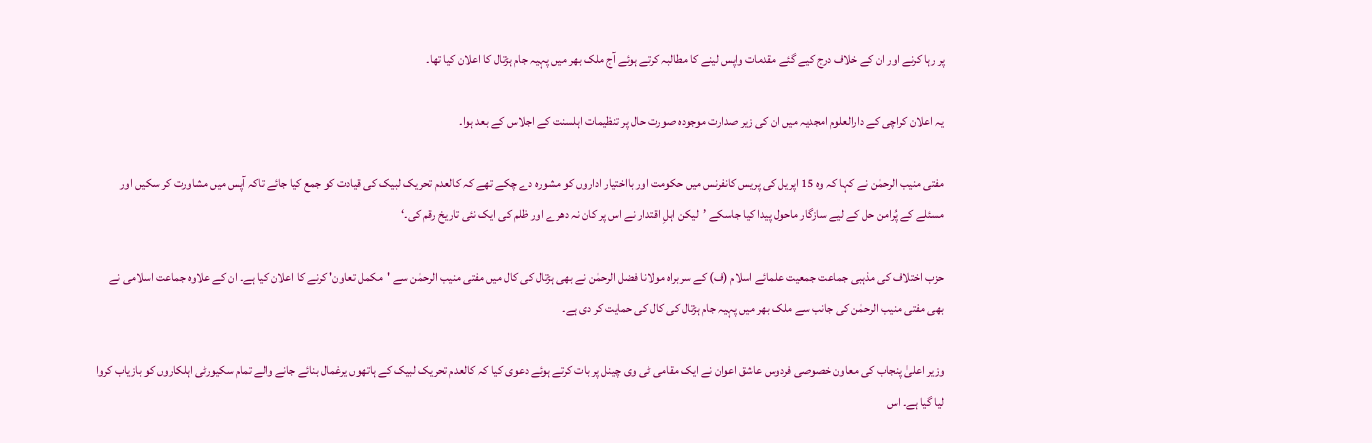پر رہا کرنے اور ان کے خلاف درج کیے گئے مقدمات واپس لینے کا مطالبہ کرتے ہوئے آج ملک بھر میں پہیہ جام ہڑتال کا اعلان کیا تھا۔

یہ اعلان کراچی کے دارالعلوم امجدیہ میں ان کی زیر صدارت موجودہ صورت حال پر تنظیمات اہلسنت کے اجلاس کے بعد ہوا۔

مفتی منیب الرحمٰن نے کہا کہ وہ 15 اپریل کی پریس کانفرنس میں حکومت اور بااختیار اداروں کو مشورہ دے چکے تھے کہ کالعدم تحریک لبیک کی قیادت کو جمع کیا جائے تاکہ آپس میں مشاورت کر سکیں اور مسئلے کے پُرامن حل کے لیے سازگار ماحول پیدا کیا جاسکے ’لیکن اہلِ اقتدار نے اس پر کان نہ دھرے اور ظلم کی ایک نئی تاریخ رقم کی۔‘

حزب اختلاف کی مذہبی جماعت جمعیت علمائے اسلام (ف) کے سربراہ مولانا فضل الرحمٰن نے بھی ہڑتال کی کال میں مفتی منیب الرحمٰن سے 'مکمل تعاون' کرنے کا اعلان کیا ہے۔ ان کے علاوہ جماعت اسلامی نے بھی مفتی منیب الرحمٰن کی جانب سے ملک بھر میں پہیہ جام ہڑتال کی کال کی حمایت کر دی ہے۔

وزیر اعلیٰ پنجاب کی معاون خصوصی فردوس عاشق اعوان نے ایک مقامی ٹی وی چینل پر بات کرتے ہوئے دعوی کیا کہ کالعدم تحریک لبیک کے ہاتھوں یرغمال بنائے جانے والے تمام سکیورٹی اہلکاروں کو بازیاب کروا لیا گیا ہے۔ اس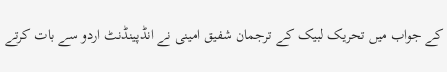کے جواب میں تحریک لبیک کے ترجمان شفیق امینی نے انڈپینڈنٹ اردو سے بات کرتے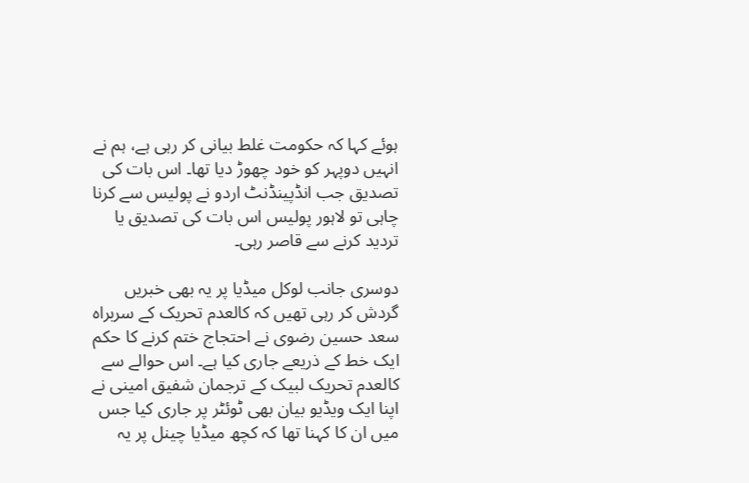ہوئے کہا کہ حکومت غلط بیانی کر رہی ہے، ہم نے انہیں دوپہر کو خود چھوڑ دیا تھا۔ اس بات کی تصدیق جب انڈپینڈنٹ اردو نے پولیس سے کرنا چاہی تو لاہور پولیس اس بات کی تصدیق یا تردید کرنے سے قاصر رہی۔

دوسری جانب لوکل میڈیا پر یہ بھی خبریں گردش کر رہی تھیں کہ کالعدم تحریک کے سربراہ سعد حسین رضوی نے احتجاج ختم کرنے کا حکم ایک خط کے ذریعے جاری کیا ہے۔ اس حوالے سے کالعدم تحریک لبیک کے ترجمان شفیق امینی نے  اپنا ایک ویڈیو بیان بھی ٹوئٹر پر جاری کیا جس میں ان کا کہنا تھا کہ کچھ میڈیا چینل پر یہ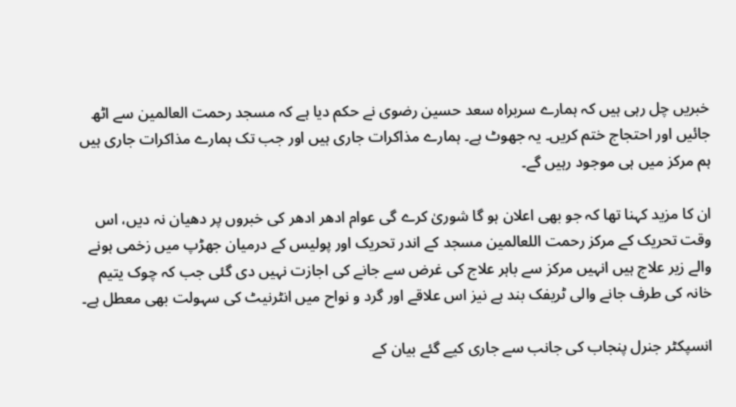خبریں چل رہی ہیں کہ ہمارے سربراہ سعد حسین رضوی نے حکم دیا ہے کہ مسجد رحمت العالمین سے اٹھ جائیں اور احتجاج ختم کریں۔ یہ جھوٹ ہے۔ ہمارے مذاکرات جاری ہیں اور جب تک ہمارے مذاکرات جاری ہیں ہم مرکز میں ہی موجود رہیں گے۔

ان کا مزید کہنا تھا کہ جو بھی اعلان ہو گا شوریٰ کرے گی عوام ادھر ادھر کی خبروں پر دھیان نہ دیں، اس وقت تحریک کے مرکز رحمت اللعالمین مسجد کے اندر تحریک اور پولیس کے درمیان جھڑپ میں زخمی ہونے والے زیر علاج ہیں انہیں مرکز سے باہر علاج کی غرض سے جانے کی اجازت نہیں دی گئی جب کہ چوک یتیم خانہ کی طرف جانے والی ٹریفک بند ہے نیز اس علاقے اور گرد و نواح میں انٹرنیٹ کی سہولت بھی معطل ہے۔

انسپکٹر جنرل پنجاب کی جانب سے جاری کیے گئے بیان کے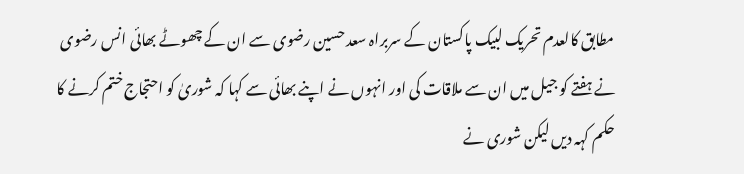مطابق کالعدم تحریک لبیک پاکستان کے سربراہ سعد حسین رضوی سے ان کے چھوٹے بھائی انس رضوی نے ہفتے کو جیل میں ان سے ملاقات کی اور انہوں نے اپنے بھائی سے کہا کہ شوریٰ کو احتجاج ختم کرنے کا حکم کہہ دیں لیکن شوری نے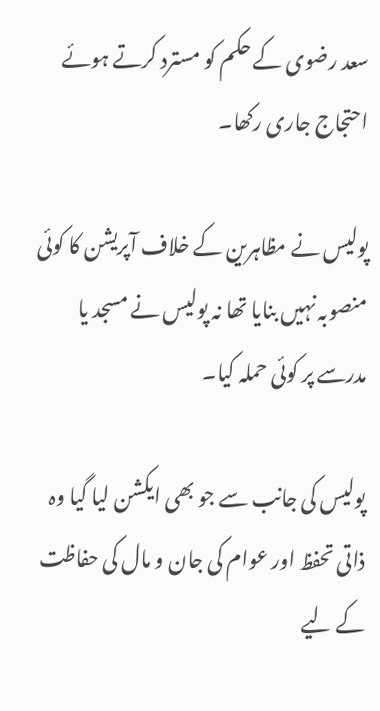سعد رضوی کے حکم کو مسترد کرتے ہوئے احتجاج جاری رکھا۔

پولیس نے مظاہرین کے خلاف آپریشن کا کوئی منصوبہ نہیں بنایا تھا نہ پولیس نے مسجد یا مدرسے پر کوئی حملہ کیا۔

پولیس کی جانب سے جو بھی ایکشن لیا گیا وہ ذاتی تحفظ اور عوام کی جان و مال کی حفاظت کے لیے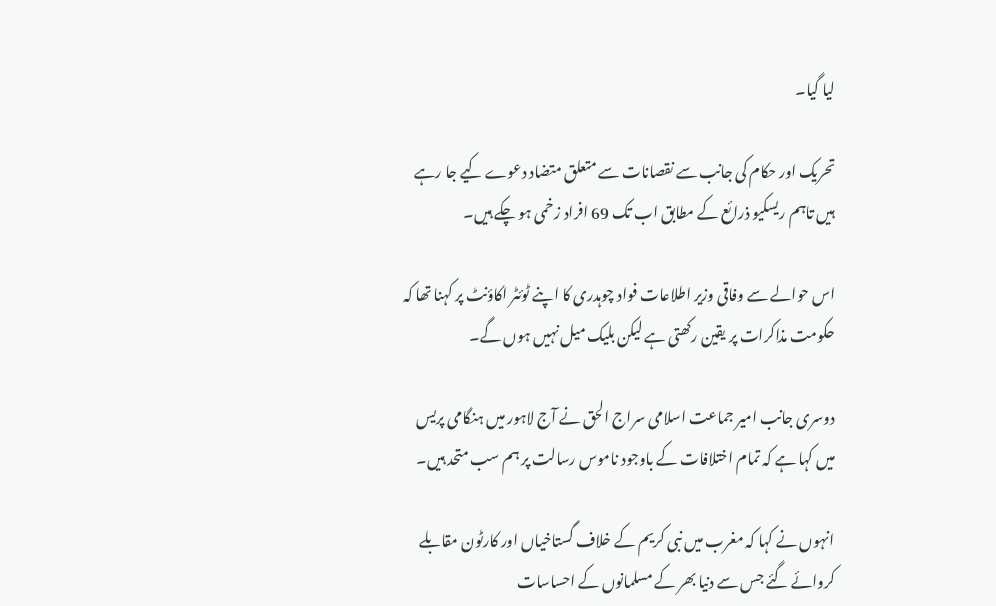لیا گیا۔

تحریک اور حکام کی جانب سے نقصانات سے متعلق متضاد دعوے کیے جا رہے ہیں تاہم ریسکیو ذرائع کے مطابق اب تک 69 افراد زخمی ہو چکے ہیں۔

اس حوالے سے وفاقی وزیر اطلاعات فواد چوہدری کا اپنے ٹوئٹر اکاؤنٹ پر کہنا تھا کہ حکومت مذاکرات پر یقین رکھتی ہے لیکن بلیک میل نہیں ہوں گے۔

دوسری جانب امیر جماعت اسلامی سراج الحق نے آج لاہور میں ہنگامی پریس میں کہا ہے کہ تمام اختلافات کے باوجود ناموس رسالت پر ہم سب متحد ہیں۔

انہوں نے کہا کہ مغرب میں نبی کریم کے خلاف گستاخیاں اور کارٹون مقابلے کروائے گئے جس سے دنیا بھر کے مسلمانوں کے احساسات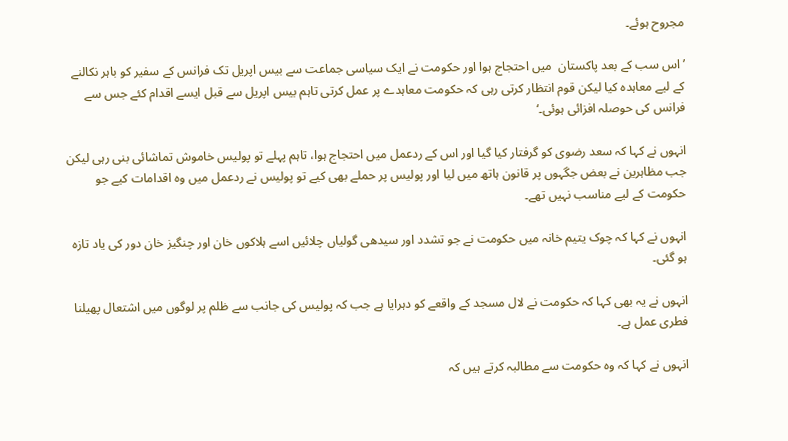مجروح ہوئے۔

’اس سب کے بعد پاکستان  میں احتجاج ہوا اور حکومت نے ایک سیاسی جماعت سے بیس اپریل تک فرانس کے سفیر کو باہر نکالنے کے لیے معاہدہ کیا لیکن قوم انتظار کرتی رہی کہ حکومت معاہدے پر عمل کرتی تاہم بیس اپریل سے قبل ایسے اقدام کئے جس سے فرانس کی حوصلہ افزائی ہوئی۔‘

انہوں نے کہا کہ سعد رضوی کو گرفتار کیا گیا اور اس کے ردعمل میں احتجاج ہوا، تاہم پہلے تو پولیس خاموش تماشائی بنی رہی لیکن جب مظاہرین نے بعض جگہوں پر قانون ہاتھ میں لیا اور پولیس پر حملے بھی کیے تو پولیس نے ردعمل میں وہ اقدامات کیے جو حکومت کے لیے مناسب نہیں تھے۔

انہوں نے کہا کہ چوک یتیم خانہ میں حکومت نے جو تشدد اور سیدھی گولیاں چلائیں اسے ہلاکوں خان اور چنگیز خان دور کی یاد تازہ ہو گئی۔

انہوں نے یہ بھی کہا کہ حکومت نے لال مسجد کے واقعے کو دہرایا ہے جب کہ پولیس کی جانب سے ظلم پر لوگوں میں اشتعال پھیلنا فطری عمل ہے۔

انہوں نے کہا کہ وہ حکومت سے مطالبہ کرتے ہیں کہ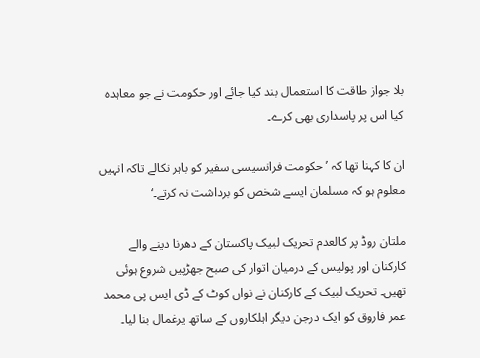بلا جواز طاقت کا استعمال بند کیا جائے اور حکومت نے جو معاہدہ کیا اس پر پاسداری بھی کرے۔

ان کا کہنا تھا کہ ’حکومت فرانسیسی سفیر کو باہر نکالے تاکہ انہیں معلوم ہو کہ مسلمان ایسے شخص کو برداشت نہ کرتے۔‘

ملتان روڈ پر کالعدم تحریک لبیک پاکستان کے دھرنا دینے والے کارکنان اور پولیس کے درمیان اتوار کی صبح جھڑپیں شروع ہوئی تھیں۔ تحریک لبیک کے کارکنان نے نواں کوٹ کے ڈی ایس پی محمد عمر فاروق کو ایک درجن دیگر اہلکاروں کے ساتھ یرغمال بنا لیا۔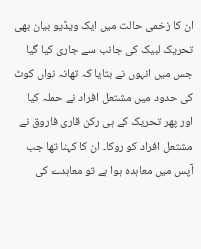ان کا زخمی حالت میں ایک ویڈیو بیان بھی تحریک لبیک کی جانب سے جاری کیا گیا جس میں انہوں نے بتایا کہ تھانہ نواں کوٹ کی حدود میں مشتعل افراد نے حملہ کیا اور پھر تحریک کے ہی رکن قاری فاروق نے مشتعل افراد کو روکا۔ ان کا کہنا تھا جب آپس میں معاہدہ ہوا ہے تو معاہدے کی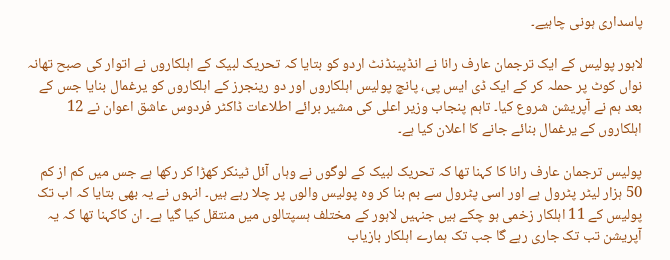پاسداری ہونی چاہیے۔

لاہور پولیس کے ایک ترجمان عارف رانا نے انڈپینڈنٹ اردو کو بتایا کہ تحریک لبیک کے اہلکاروں نے اتوار کی صبح تھانہ نواں کوٹ پر حملہ کر کے ایک ڈی ایس پی، پانچ پولیس اہلکاروں اور دو رینجرز کے اہلکاروں کو یرغمال بنایا جس کے بعد ہم نے آپریشن شروع کیا۔ تاہم پنجاب وزیر اعلی کی مشیر برائے اطلاعات ڈاکٹر فردوس عاشق اعوان نے 12 اہلکاروں کے یرغمال بنائے جانے کا اعلان کیا ہے۔

پولیس ترجمان عارف رانا کا کہنا تھا کہ تحریک لبیک کے لوگوں نے وہاں آئل ٹینکر کھڑا کر رکھا ہے جس میں کم از کم 50 ہزار لیٹر پٹرول ہے اور اسی پٹرول سے بم بنا کر وہ پولیس والوں پر چلا رہے ہیں۔ انہوں نے یہ بھی بتایا کہ اب تک پولیس کے 11 اہلکار زخمی ہو چکے ہیں جنہیں لاہور کے مختلف ہسپتالوں میں منتقل کیا گیا ہے۔ ان کاکہنا تھا کہ یہ آپریشن تب تک جاری رہے گا جب تک ہمارے اہلکار بازیاب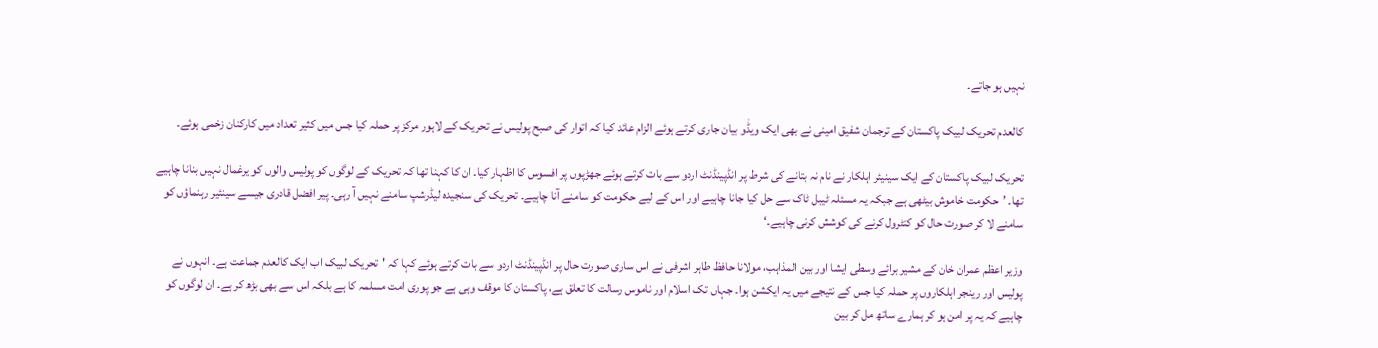نہیں ہو جاتے۔

کالعدم تحریک لبیک پاکستان کے ترجمان شفیق امینی نے بھی ایک ویڈٰو بیان جاری کرتے ہوئے الزام عائد کیا کہ اتوار کی صبح پولیس نے تحریک کے لاہور مرکز پر حملہ کیا جس میں کثیر تعداد میں کارکنان زخمی ہوئے۔

تحریک لبیک پاکستان کے ایک سینیئر اہلکار نے نام نہ بتانے کی شرط پر انڈپینڈنٹ اردو سے بات کرتے ہوئے جھڑپوں پر افسوس کا اظہار کیا۔ ان کا کہنا تھا کہ تحریک کے لوگوں کو پولیس والوں کو یرغمال نہیں بنانا چاہیے تھا۔ ’حکومت خاموش بیٹھی ہے جبکہ یہ مسئلہ ٹیبل ٹاک سے حل کیا جانا چاہیے اور اس کے لیے حکومت کو سامنے آنا چاہیے۔ تحریک کی سنجیدہ لیڈرشپ سامنے نہیں آ رہی۔ پیر افضل قادری جیسے سینئیر رہنماؤں کو سامنے لا کر صورت حال کو کنٹرول کرنے کی کوشش کرنی چاہیے۔‘

وزیر اعظم عمران خان کے مشیر برائے وسطی ایشا اور بین المذاہب، مولانا حافظ طاہر اشرفی نے اس ساری صورت حال پر انڈپینڈنٹ اردو سے بات کرتے ہوئے کہا کہ 'تحریک لبیک اب ایک کالعدم جماعت ہے۔ انہوں نے پولیس اور رینجر اہلکاروں پر حملہ کیا جس کے نتیجے میں یہ ایکشن ہوا۔ جہاں تک اسلام اور ناموس رسالت کا تعلق ہے، پاکستان کا موقف وہی ہے جو پوری امت مسلمہ کا ہے بلکہ اس سے بھی بڑھ کر ہے۔ ان لوگوں کو چاہیے کہ یہ پر امن ہو کر ہمارے ساتھ مل کر بین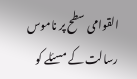القوامی سطح پر ناموس رسالت کے مسئلے کو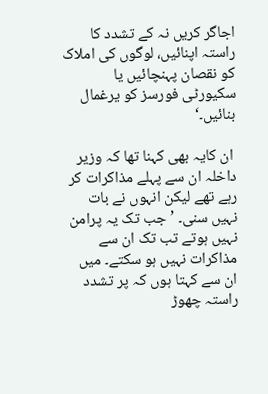اجاگر کریں نہ کے تشدد کا راستہ اپنائیں، لوگوں کی املاک کو نقصان پہنچائیں یا سکیورٹی فورسز کو یرغمال بنائیں۔‘

 ان کایہ بھی کہنا تھا کہ وزیر داخلہ ان سے پہلے مذاکرات کر رہے تھے لیکن انہوں نے بات نہیں سنی۔ ’جب تک یہ پرامن نہیں ہوتے تب تک ان سے مذاکرات نہیں ہو سکتے۔ میں ان سے کہتا ہوں کہ پر تشدد راستہ چھوڑ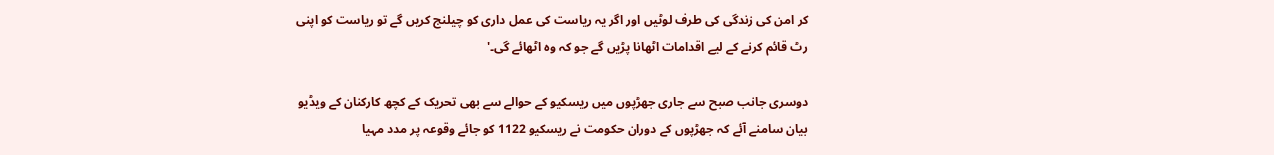کر امن کی زندگی کی طرف لوٹیں اور اگر یہ ریاست کی عمل داری کو چیلنج کریں گے تو ریاست کو اپنی رٹ قائم کرنے کے لیے اقدامات اٹھانا پڑیں گے جو کہ وہ اٹھائے گی۔'

دوسری جانب صبح سے جاری جھڑپوں میں ریسکیو کے حوالے سے بھی تحریک کے کچھ کارکنان کے ویڈیو بیان سامنے آئے کہ جھڑپوں کے دوران حکومت نے ریسکیو 1122 کو جائے وقوعہ پر مدد مہیا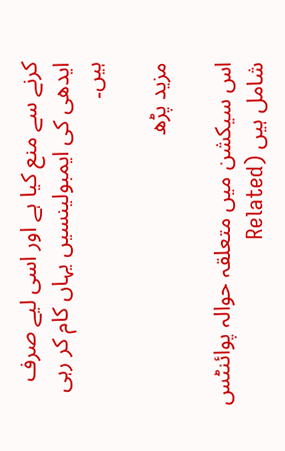کرنے سے منع کیا ہے اور اسی لیے صرف ایدھی کی ایمبولینسیں یہاں کام کر رہی ہیں۔

مزید پڑھ

اس سیکشن میں متعلقہ حوالہ پوائنٹس شامل ہیں (Related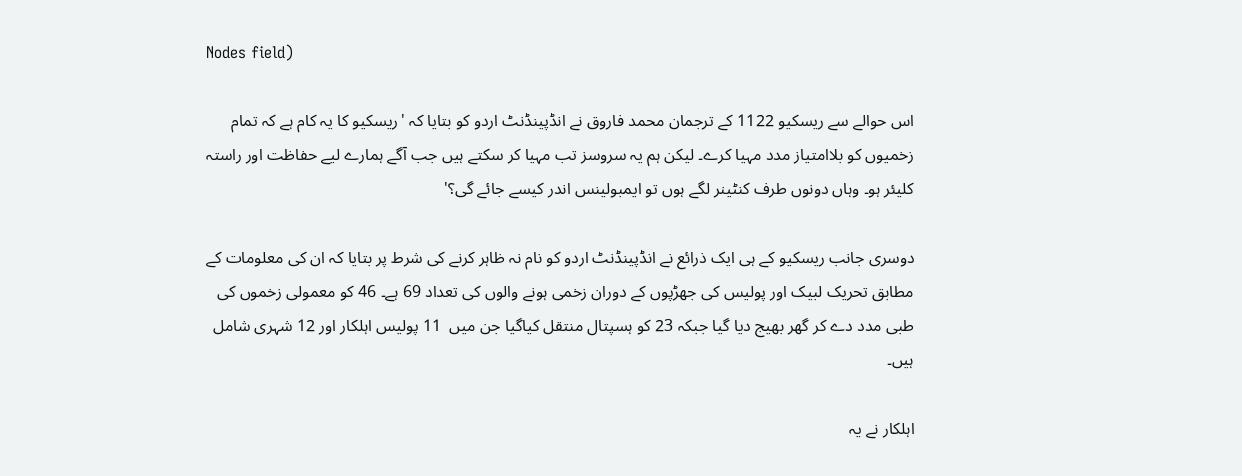Nodes field)

اس حوالے سے ریسکیو 1122 کے ترجمان محمد فاروق نے انڈپینڈنٹ اردو کو بتایا کہ 'ریسکیو کا یہ کام ہے کہ تمام زخمیوں کو بلاامتیاز مدد مہیا کرے۔ لیکن ہم یہ سروسز تب مہیا کر سکتے ہیں جب آگے ہمارے لیے حفاظت اور راستہ کلیئر ہو۔ وہاں دونوں طرف کنٹینر لگے ہوں تو ایمبولینس اندر کیسے جائے گی؟'

دوسری جانب ریسکیو کے ہی ایک ذرائع نے انڈپینڈنٹ اردو کو نام نہ ظاہر کرنے کی شرط پر بتایا کہ ان کی معلومات کے مطابق تحریک لبیک اور پولیس کی جھڑپوں کے دوران زخمی ہونے والوں کی تعداد 69 ہے۔ 46 کو معمولی زخموں کی طبی مدد دے کر گھر بھیج دیا گیا جبکہ 23 کو ہسپتال منتقل کیاگیا جن میں  11 پولیس اہلکار اور 12 شہری شامل ہیں۔

اہلکار نے یہ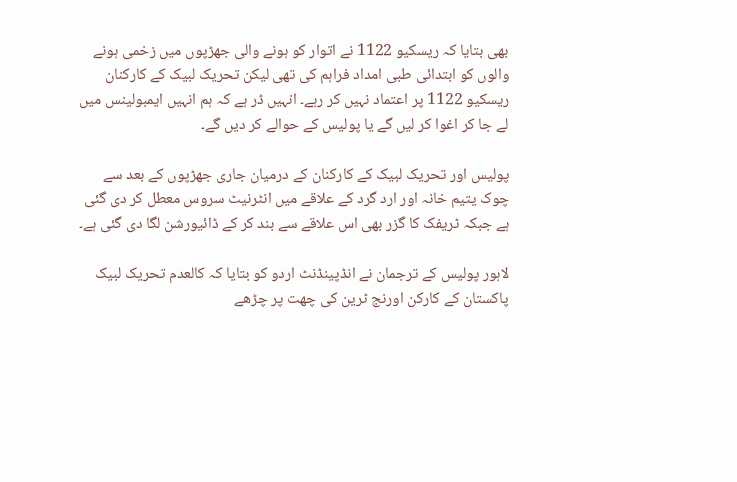بھی بتایا کہ ریسکیو 1122 نے اتوار کو ہونے والی جھڑپوں میں زخمی ہونے والوں کو ابتدائی طبی امداد فراہم کی تھی لیکن تحریک لبیک کے کارکنان ریسکیو 1122 پر اعتماد نہیں کر رہے۔ انہیں ڈر ہے کہ ہم انہیں ایمبولینس میں لے جا کر اغوا کر لیں گے یا پولیس کے حوالے کر دیں گے۔

پولیس اور تحریک لبیک کے کارکنان کے درمیان جاری جھڑپوں کے بعد سے چوک یتیم خانہ اور ارد گرد کے علاقے میں انٹرنیٹ سروس معطل کر دی گئی ہے جبکہ ٹریفک کا گزر بھی اس علاقے سے بند کر کے ڈائیورشن لگا دی گئی ہے۔

لاہور پولیس کے ترجمان نے انڈپینڈنٹ اردو کو بتایا کہ کالعدم تحریک لبیک پاکستان کے کارکن اورنج ٹرین کی چھت پر چڑھے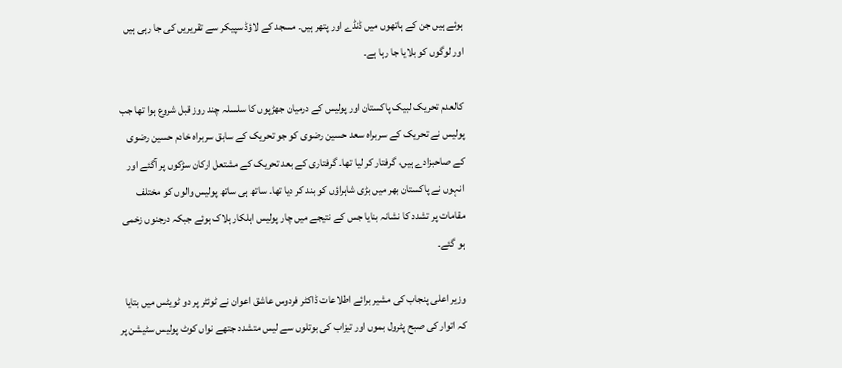ہوئے ہیں جن کے ہاتھوں میں ڈنڈے اور پتھر ہیں۔ مسجد کے لاؤڈ سپیکر سے تقریریں کی جا رہی ہیں اور لوگوں کو بلایا جا رہا ہے۔

کالعدم تحریک لبیک پاکستان اور پولیس کے درمیان جھڑپوں کا سلسلہ چند روز قبل شروع ہوا تھا جب پولیس نے تحریک کے سربراہ سعد حسین رضوی کو جو تحریک کے سابق سربراہ خادم حسین رضوی کے صاحبزادے ہیں، گرفتار کر لیا تھا۔ گرفتاری کے بعد تحریک کے مشتعل ارکان سڑکوں پر آگئے اور انہوں نے پاکستان بھر میں بڑی شاہراؤں کو بند کر دیا تھا۔ ساتھ ہی ساتھ پولیس والوں کو مختلف مقامات پر تشدد کا نشانہ بنایا جس کے نتیجے میں چار پولیس اہلکار ہلاک ہوئے جبکہ درجنوں زخمی ہو گئے۔

وزیر اعلی پنجاب کی مشیر برائے اطلاعات ڈاکٹر فردوس عاشق اعوان نے ٹوئٹر پر دو ٹویٹس میں بتایا کہ اتوار کی صبح پٹرول بموں اور تیزاب کی بوتلوں سے لیس متشدد جتھے نواں کوٹ پولیس سٹیشن پر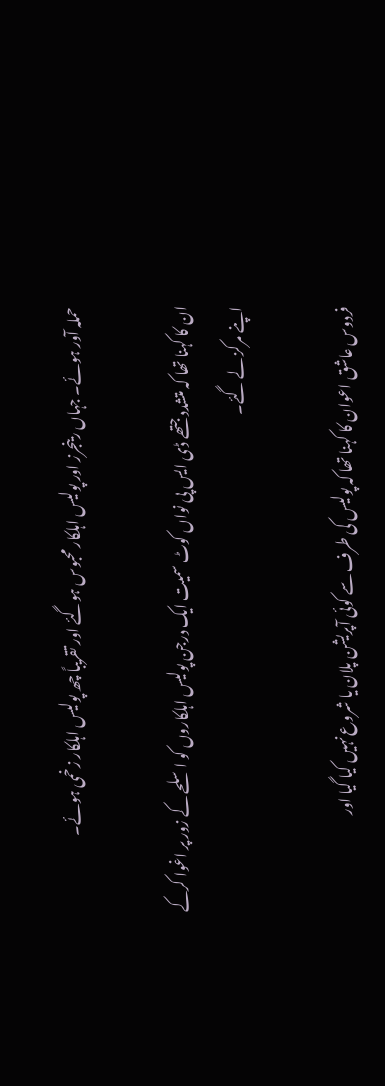حملہ آور ہوئے۔ جہاں رینجرز اور پولیس اہلکار محبوس ہوگئے اور تقریباً چھ پولیس اہلکار زخمی ہوئے۔

ان کا کہنا تھا کہ متشدد جتھے ڈی ایس پی نواں کوٹ سمیت ایک درجن پولیس اہلکاروں کو اسلحے کے زور پر اغوا کرکے اپنے مرکز لے گئے۔

فردوس عاشق اعوان کا کہنا تھا کہ پولیس کی طرف سے کوئی آپریشن پلان یا شروع نہیں کیا گیا اور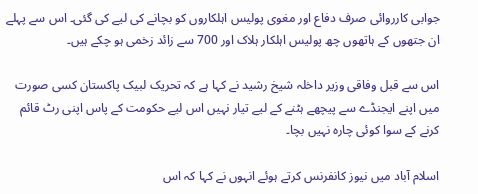جوابی کارروائی صرف دفاع اور مغوی پولیس اہلکاروں کو بچانے کی لیے کی گئی۔ اس سے پہلے ان جتھوں کے ہاتھوں چھ پولیس اہلکار ہلاک اور 700 سے زائد زخمی ہو چکے ہیں۔

اس سے قبل وفاقی وزیر داخلہ شیخ رشید نے کہا ہے کہ تحریک لبیک پاکستان کسی صورت میں اپنے ایجنڈے سے پیچھے ہٹنے کے لیے تیار نہیں اس لیے حکومت کے پاس اپنی رٹ قائم کرنے کے سوا کوئی چارہ نہیں بچا۔

اسلام آباد میں نیوز کانفرنس کرتے ہوئے انہوں نے کہا کہ اس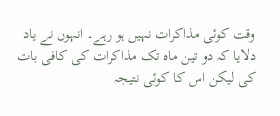وقت کوئی مذاکرات نہیں ہو رہے۔ انہوں نے یاد دلایا کہ دو تین ماہ تک مذاکرات کی کافی بات کی لیکن اس کا کوئی نتیجہ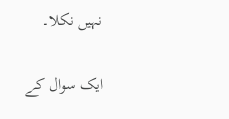نہیں نکلا۔

ایک سوال کے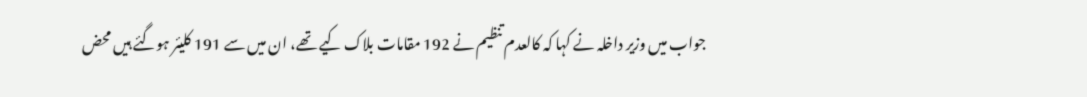جواب میں وزیر داخلہ نے کہا کہ کالعدم تنظیم نے 192 مقامات بلاک کیے تھے، ان میں سے 191 کلیئر ہوگئے ہیں محض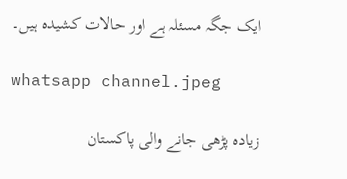ایک جگہ مسئلہ ہے اور حالات کشیدہ ہیں۔

whatsapp channel.jpeg

زیادہ پڑھی جانے والی پاکستان